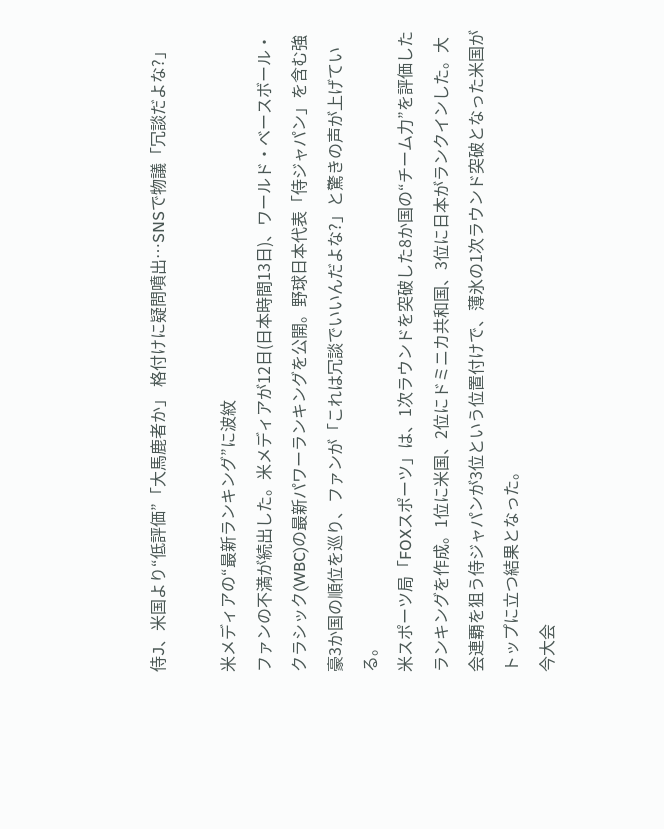侍J、米国より“低評価”「大馬鹿者か」 格付けに疑問噴出…SNSで物議「冗談だよな?」

米メディアの“最新ランキング”に波紋
ファンの不満が続出した。米メディアが12日(日本時間13日)、ワールド・ベースボール・クラシック(WBC)の最新パワーランキングを公開。野球日本代表「侍ジャパン」を含む強豪3か国の順位を巡り、ファンが「これは冗談でいいんだよな?」と驚きの声が上げている。
米スポーツ局「FOXスポーツ」は、1次ラウンドを突破した8か国の“チーム力”を評価したランキングを作成。1位に米国、2位にドミニカ共和国、3位に日本がランクインした。大会連覇を狙う侍ジャパンが3位という位置付けで、薄氷の1次ラウンド突破となった米国がトップに立つ結果となった。
今大会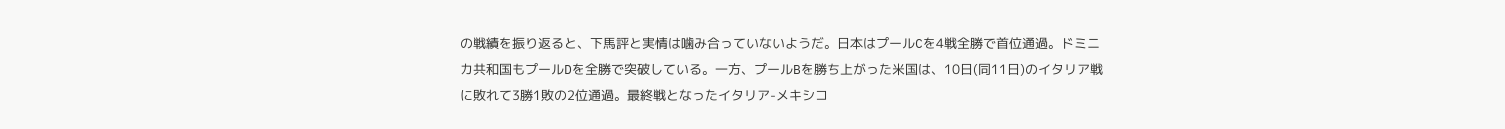の戦績を振り返ると、下馬評と実情は噛み合っていないようだ。日本はプールCを4戦全勝で首位通過。ドミニカ共和国もプールDを全勝で突破している。一方、プールBを勝ち上がった米国は、10日(同11日)のイタリア戦に敗れて3勝1敗の2位通過。最終戦となったイタリア-メキシコ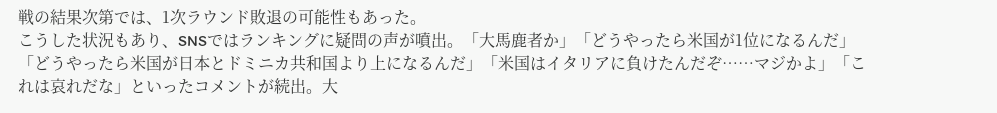戦の結果次第では、1次ラウンド敗退の可能性もあった。
こうした状況もあり、SNSではランキングに疑問の声が噴出。「大馬鹿者か」「どうやったら米国が1位になるんだ」「どうやったら米国が日本とドミニカ共和国より上になるんだ」「米国はイタリアに負けたんだぞ……マジかよ」「これは哀れだな」といったコメントが続出。大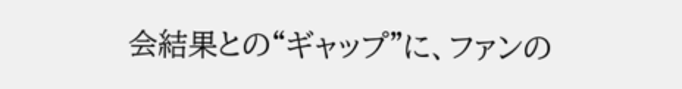会結果との“ギャップ”に、ファンの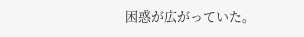困惑が広がっていた。